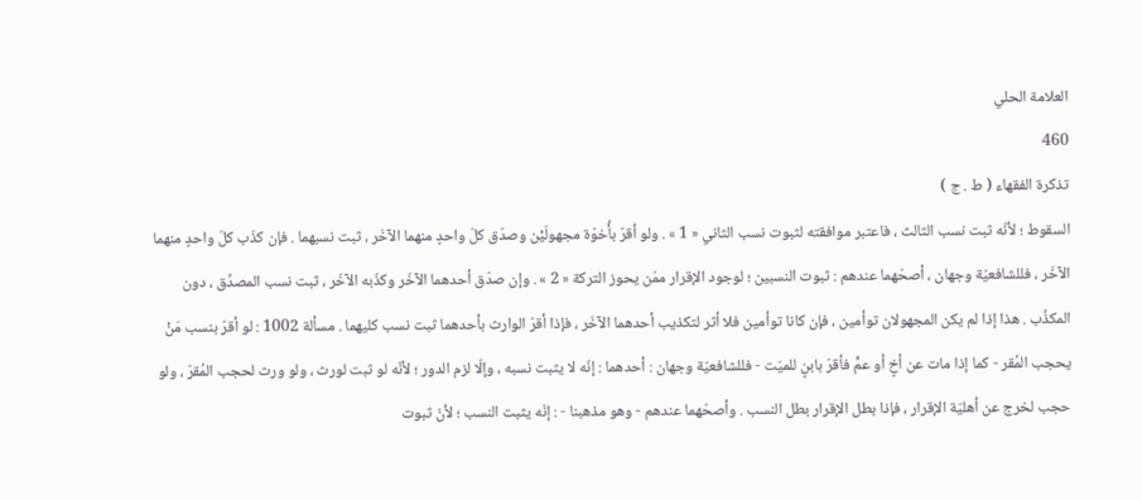العلامة الحلي
460
تذكرة الفقهاء ( ط . ج )
السقوط ؛ لأنّه ثبت نسب الثالث ، فاعتبر موافقته لثبوت نسب الثاني « 1 » . ولو أقرّ بأُخوّة مجهولَيْن وصدّق كلّ واحدٍ منهما الآخَر ، ثبت نسبهما . فإن كذّب كلّ واحدٍ منهما الآخَر ، فللشافعيّة وجهان ، أصحّهما عندهم : ثبوت النسبين ؛ لوجود الإقرار ممّن يحوز التركة « 2 » . وإن صدّق أحدهما الآخَر وكذّبه الآخَر ، ثبت نسب المصدِّق ، دون المكذِّب . هذا إذا لم يكن المجهولان توأمين ، فإن كانا توأمين فلا أثر لتكذيب أحدهما الآخَر ، فإذا أقرّ الوارث بأحدهما ثبت نسب كليهما . مسألة 1002 : لو أقرّ بنسب مَنْ يحجب المُقر - كما إذا مات عن أخٍ أو عمٍّ فأقرّ بابنٍ للميّت - فللشافعيّة وجهان : أحدهما : إنّه لا يثبت نسبه ، وإلّا لزم الدور ؛ لأنّه لو ثبت لورث ، ولو ورث لحجب المُقرّ ، ولو حجب لخرج عن أهليّة الإقرار ، فإذا بطل الإقرار بطل النسب . وأصحّهما عندهم - وهو مذهبنا - : إنّه يثبت النسب ؛ لأنّ ثبوت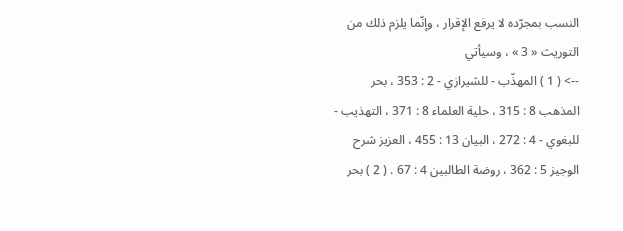النسب بمجرّده لا يرفع الإقرار ، وإنّما يلزم ذلك من التوريث « 3 » ، وسيأتي
--> ( 1 ) المهذّب - للشيرازي - 2 : 353 ، بحر المذهب 8 : 315 ، حلية العلماء 8 : 371 ، التهذيب - للبغوي - 4 : 272 ، البيان 13 : 455 ، العزيز شرح الوجيز 5 : 362 ، روضة الطالبين 4 : 67 . ( 2 ) بحر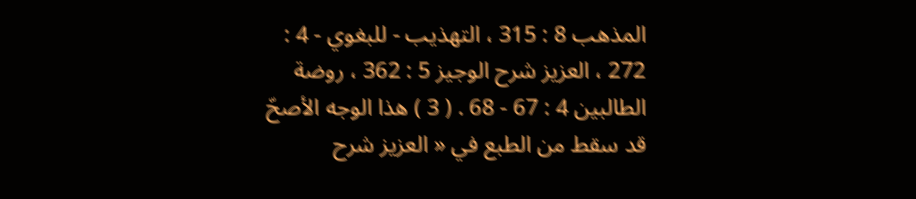المذهب 8 : 315 ، التهذيب - للبغوي - 4 : 272 ، العزيز شرح الوجيز 5 : 362 ، روضة الطالبين 4 : 67 - 68 . ( 3 ) هذا الوجه الأصحّ قد سقط من الطبع في « العزيز شرح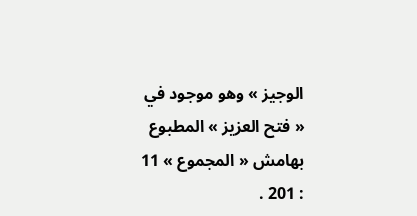الوجيز » وهو موجود في « فتح العزيز » المطبوع بهامش « المجموع » 11 : 201 .